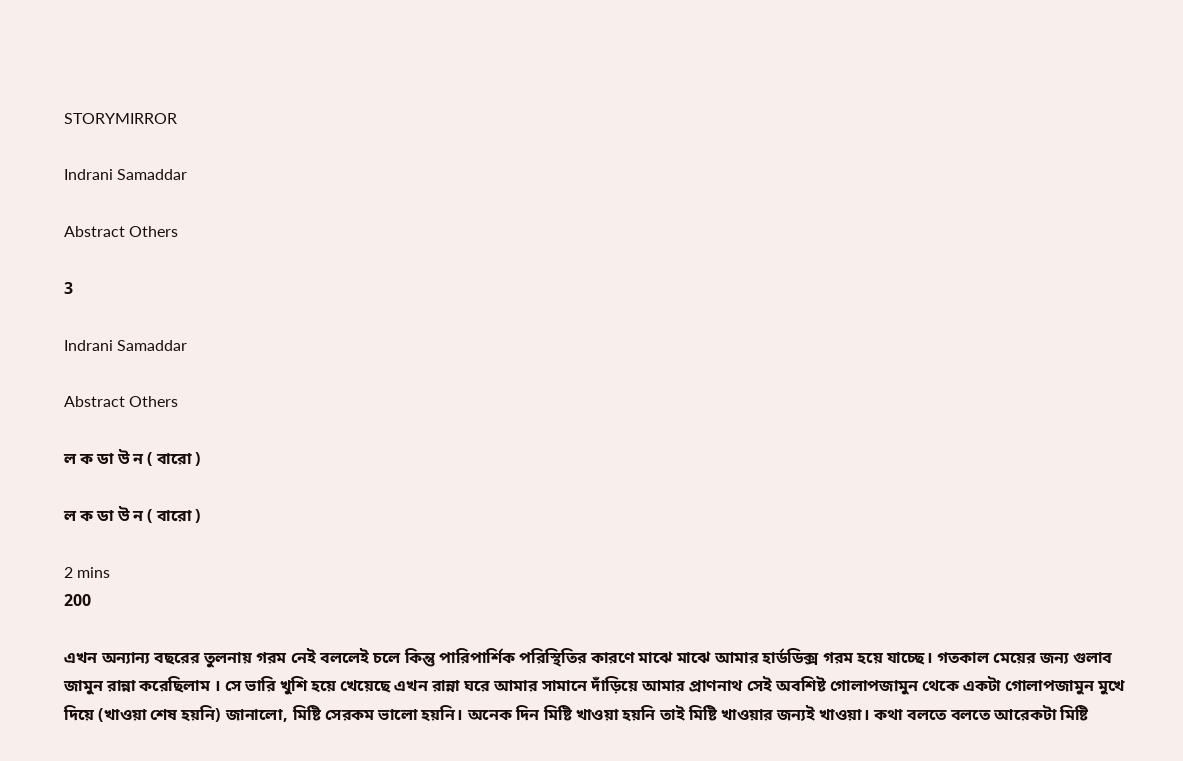STORYMIRROR

Indrani Samaddar

Abstract Others

3

Indrani Samaddar

Abstract Others

ল ক ডা উ ন ( বারো )

ল ক ডা উ ন ( বারো )

2 mins
200

এখন অন্যান্য বছরের তুলনায় গরম নেই বললেই চলে কিন্তু পারিপার্শিক পরিস্থিতির কারণে মাঝে মাঝে আমার হার্ডডিক্স গরম হয়ে যাচ্ছে। গতকাল মেয়ের জন্য গুলাব জামুন রান্না করেছিলাম । সে ভারি খুশি হয়ে খেয়েছে এখন রান্না ঘরে আমার সামানে দাঁড়িয়ে আমার প্রাণনাথ সেই অবশিষ্ট গোলাপজামুন থেকে একটা গোলাপজামুন মুখে দিয়ে (খাওয়া শেষ হয়নি) জানালো, মিষ্টি সেরকম ভালো হয়নি। অনেক দিন মিষ্টি খাওয়া হয়নি তাই মিষ্টি খাওয়ার জন্যই খাওয়া। কথা বলতে বলতে আরেকটা মিষ্টি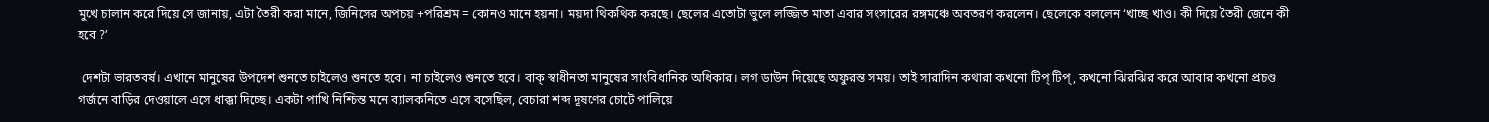মুখে চালান করে দিয়ে সে জানায়, এটা তৈরী করা মানে, জিনিসের অপচয় +পরিশ্রম = কোনও মানে হয়না। ময়দা থিকথিক করছে। ছেলের এতোটা ভুলে লজ্জিত মাতা এবার সংসারের রঙ্গমঞ্চে অবতরণ করলেন। ছেলেকে বললেন ‘খাচ্ছ খাও। কী দিয়ে তৈরী জেনে কী হবে ?’

 দেশটা ভারতবর্ষ। এখানে মানুষের উপদেশ শুনতে চাইলেও শুনতে হবে। না চাইলেও শুনতে হবে। বাক্ স্বাধীনতা মানুষের সাংবিধানিক অধিকার। লগ ডাউন দিয়েছে অফুরন্ত সময়। তাই সারাদিন কথারা কখনো টিপ্ টিপ্, কখনো ঝিরঝির করে আবার কখনো প্রচণ্ড গর্জনে বাড়ির দেওয়ালে এসে ধাক্কা দিচ্ছে। একটা পাখি নিশ্চিন্ত মনে ব্যালকনিতে এসে বসেছিল, বেচারা শব্দ দূষণের চোটে পালিয়ে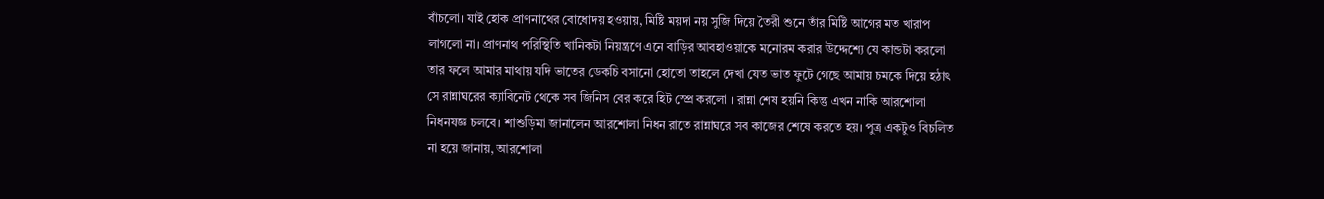বাঁচলো। যাই হোক প্রাণনাথের বোধোদয় হওয়ায়, মিষ্টি ময়দা নয় সুজি দিয়ে তৈরী শুনে তাঁর মিষ্টি আগের মত খারাপ লাগলো না। প্রাণনাথ পরিস্থিতি খানিকটা নিয়ন্ত্রণে এনে বাড়ির আবহাওয়াকে মনোরম করার উদ্দেশ্যে যে কান্ডটা করলো তার ফলে আমার মাথায় যদি ভাতের ডেকচি বসানো হোতো তাহলে দেখা যেত ভাত ফুটে গেছে আমায় চমকে দিয়ে হঠাৎ সে রান্নাঘরের ক্যাবিনেট থেকে সব জিনিস বের করে হিট স্প্রে করলো । রান্না শেষ হয়নি কিন্তু এখন নাকি আরশোলা নিধনযজ্ঞ চলবে। শাশুড়িমা জানালেন আরশোলা নিধন রাতে রান্নাঘরে সব কাজের শেষে করতে হয়। পুত্র একটুও বিচলিত না হয়ে জানায়, আরশোলা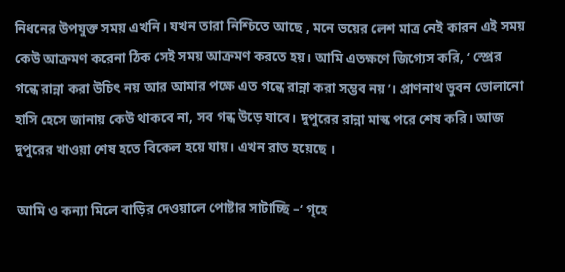নিধনের উপযুক্ত সময় এখনি। যখন তারা নিশ্চিতে আছে , মনে ভয়ের লেশ মাত্র নেই কারন এই সময় কেউ আক্রমণ করেনা ঠিক সেই সময় আক্রমণ করতে হয়। আমি এতক্ষণে জিগ্যেস করি, ‘ স্প্রের গন্ধে রান্না করা উচিৎ নয় আর আমার পক্ষে এত গন্ধে রান্না করা সম্ভব নয়’। প্রাণনাথ ভুবন ভোলানো হাসি হেসে জানায় কেউ থাকবে না, সব গন্ধ উড়ে যাবে। দুপুরের রান্না মাস্ক পরে শেষ করি। আজ দুপুরের খাওয়া শেষ হতে বিকেল হয়ে যায়। এখন রাত হয়েছে ।

 আমি ও কন্যা মিলে বাড়ির দেওয়ালে পোষ্টার সাটাচ্ছি –‘ গৃহে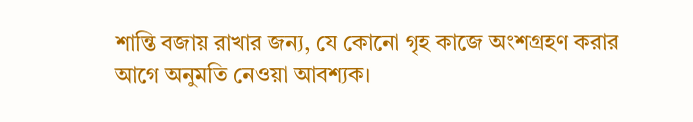শান্তি বজায় রাখার জন্য, যে কোনো গৃহ কাজে অংশগ্রহণ করার আগে অনুমতি নেওয়া আবশ্যক।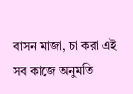বাসন মাজা, চা করা এই সব কাজে অনুমতি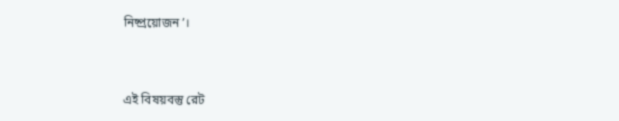নিষ্প্রয়োজন’।


এই বিষয়বস্তু রেট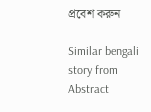প্রবেশ করুন

Similar bengali story from Abstract